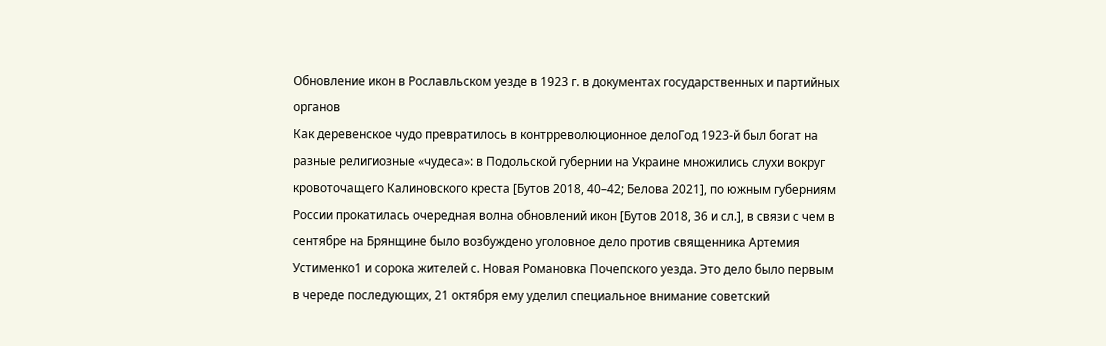Обновление икон в Рославльском уезде в 1923 г. в документах государственных и партийных органов
Как деревенское чудо превратилось в контрреволюционное делоГод 1923-й был богат на разные религиозные «чудеса»: в Подольской губернии на Украине множились слухи вокруг кровоточащего Калиновского креста [Бутов 2018, 40–42; Белова 2021], по южным губерниям России прокатилась очередная волна обновлений икон [Бутов 2018, 36 и сл.], в связи с чем в сентябре на Брянщине было возбуждено уголовное дело против священника Артемия Устименко1 и сорока жителей с. Новая Романовка Почепского уезда. Это дело было первым в череде последующих, 21 октября ему уделил специальное внимание советский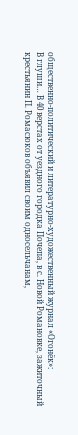общественно-политический и литературно-художественный журнал «Огонёк»:
В глуши… В 40 верстах от уездного городка Почепа, в с. Новой Романовке, зажиточный крестьянин П. Ромасюков объявил своим односельчанам,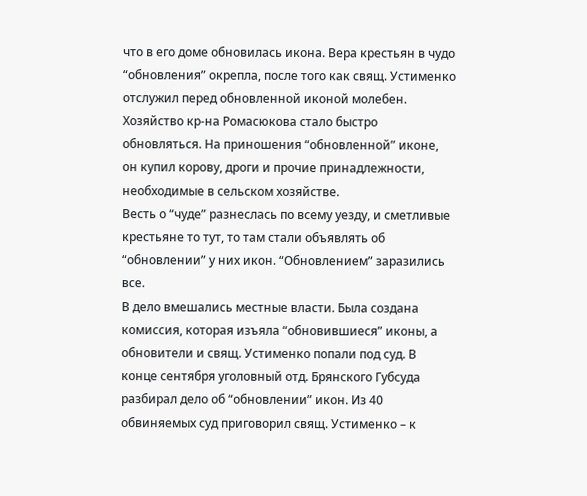что в его доме обновилась икона. Вера крестьян в чудо “обновления” окрепла, после того как свящ. Устименко отслужил перед обновленной иконой молебен.
Хозяйство кр-на Ромасюкова стало быстро обновляться. На приношения “обновленной” иконе, он купил корову, дроги и прочие принадлежности, необходимые в сельском хозяйстве.
Весть о “чуде” разнеслась по всему уезду, и сметливые крестьяне то тут, то там стали объявлять об “обновлении” у них икон. “Обновлением” заразились все.
В дело вмешались местные власти. Была создана комиссия, которая изъяла “обновившиеся” иконы, а обновители и свящ. Устименко попали под суд. В конце сентября уголовный отд. Брянского Губсуда разбирал дело об “обновлении” икон. Из 40 обвиняемых суд приговорил свящ. Устименко – к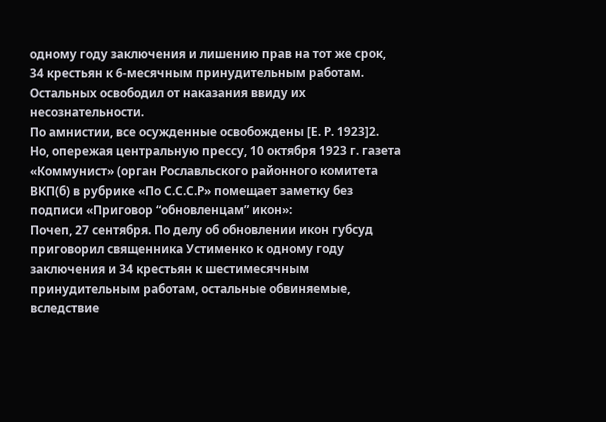одному году заключения и лишению прав на тот же срок, 34 крестьян к 6-месячным принудительным работам. Остальных освободил от наказания ввиду их несознательности.
По амнистии, все осужденные освобождены [Е. Р. 1923]2.
Но, опережая центральную прессу, 10 октября 1923 г. газета «Коммунист» (орган Рославльского районного комитета ВКП(б) в рубрике «По С.С.С.Р» помещает заметку без подписи «Приговор “обновленцам” икон»:
Почеп, 27 сентября. По делу об обновлении икон губсуд приговорил священника Устименко к одному году заключения и 34 крестьян к шестимесячным принудительным работам, остальные обвиняемые, вследствие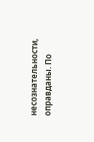несознательности, оправданы. По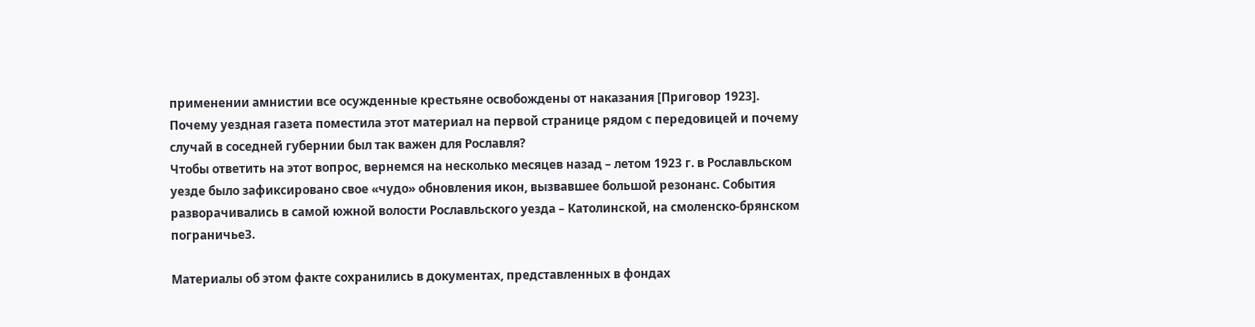применении амнистии все осужденные крестьяне освобождены от наказания [Приговор 1923].
Почему уездная газета поместила этот материал на первой странице рядом с передовицей и почему случай в соседней губернии был так важен для Рославля?
Чтобы ответить на этот вопрос, вернемся на несколько месяцев назад – летом 1923 г. в Рославльском уезде было зафиксировано свое «чудо» обновления икон, вызвавшее большой резонанс. События разворачивались в самой южной волости Рославльского уезда – Католинской, на смоленско-брянском пограничье3.

Материалы об этом факте сохранились в документах, представленных в фондах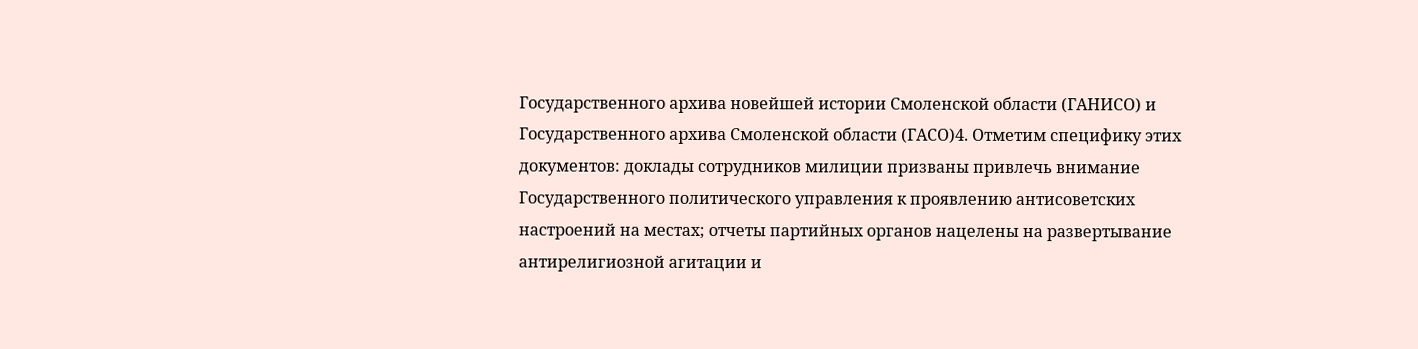Государственного архива новейшей истории Смоленской области (ГАНИСО) и Государственного архива Смоленской области (ГАСО)4. Отметим специфику этих документов: доклады сотрудников милиции призваны привлечь внимание Государственного политического управления к проявлению антисоветских настроений на местах; отчеты партийных органов нацелены на развертывание антирелигиозной агитации и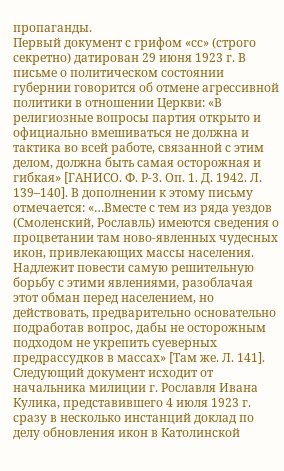пропаганды.
Первый документ с грифом «сс» (строго секретно) датирован 29 июня 1923 г. В письме о политическом состоянии губернии говорится об отмене агрессивной политики в отношении Церкви: «В религиозные вопросы партия открыто и официально вмешиваться не должна и тактика во всей работе, связанной с этим делом, должна быть самая осторожная и гибкая» [ГАНИСО. Ф. Р-3. Оп. 1. Д. 1942. Л. 139–140]. В дополнении к этому письму отмечается: «…Вместе с тем из ряда уездов (Смоленский, Рославль) имеются сведения о процветании там ново-явленных чудесных икон, привлекающих массы населения. Надлежит повести самую решительную борьбу с этими явлениями, разоблачая этот обман перед населением, но действовать, предварительно основательно подработав вопрос, дабы не осторожным подходом не укрепить суеверных предрассудков в массах» [Там же. Л. 141].
Следующий документ исходит от начальника милиции г. Рославля Ивана Кулика, представившего 4 июля 1923 г. сразу в несколько инстанций доклад по делу обновления икон в Католинской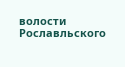волости Рославльского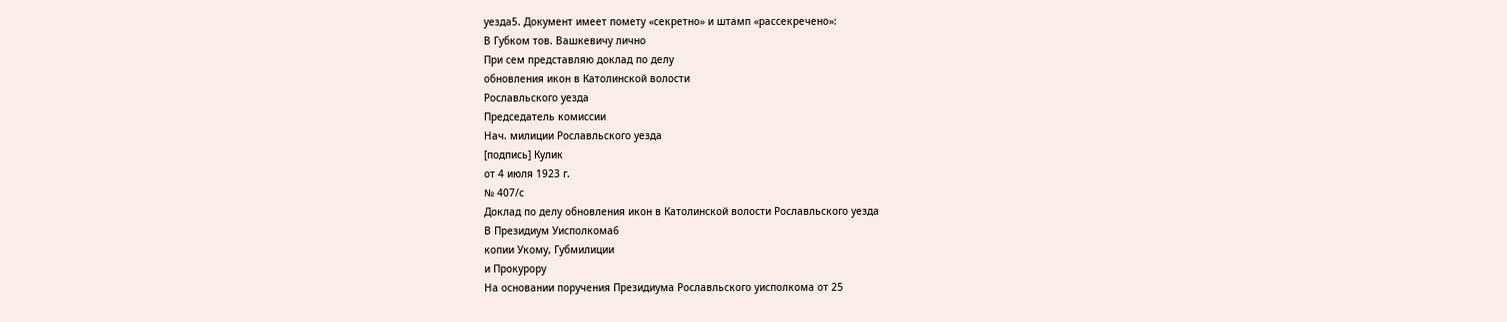уезда5. Документ имеет помету «секретно» и штамп «рассекречено»:
В Губком тов. Вашкевичу лично
При сем представляю доклад по делу
обновления икон в Католинской волости
Рославльского уезда
Председатель комиссии
Нач. милиции Рославльского уезда
[подпись] Кулик
от 4 июля 1923 г.
№ 407/с
Доклад по делу обновления икон в Католинской волости Рославльского уезда
В Президиум Уисполкома6
копии Укому, Губмилиции
и Прокурору
На основании поручения Президиума Рославльского уисполкома от 25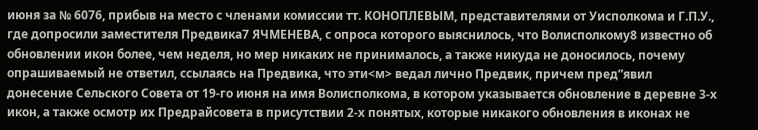июня за № 6076, прибыв на место с членами комиссии тт. КОНОПЛЕВЫМ, представителями от Уисполкома и Г.П.У., где допросили заместителя Предвика7 ЯЧМЕНЕВА, с опроса которого выяснилось, что Волисполкому8 известно об обновлении икон более, чем неделя, но мер никаких не принималось, а также никуда не доносилось, почему опрашиваемый не ответил, ссылаясь на Предвика, что эти<м> ведал лично Предвик, причем пред”явил донесение Сельского Совета от 19-го июня на имя Волисполкома, в котором указывается обновление в деревне 3-х икон, а также осмотр их Предрайсовета в присутствии 2-х понятых, которые никакого обновления в иконах не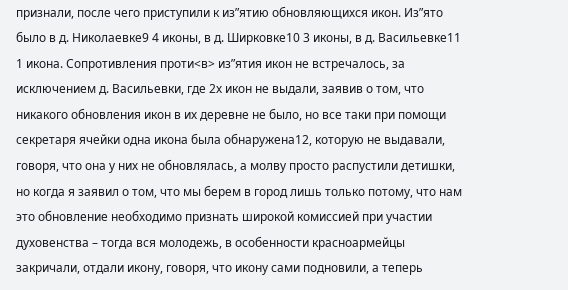признали, после чего приступили к из”ятию обновляющихся икон. Из”ято было в д. Николаевке9 4 иконы, в д. Ширковке10 3 иконы, в д. Васильевке11 1 икона. Сопротивления проти<в> из”ятия икон не встречалось, за исключением д. Васильевки, где 2х икон не выдали, заявив о том, что никакого обновления икон в их деревне не было, но все таки при помощи секретаря ячейки одна икона была обнаружена12, которую не выдавали, говоря, что она у них не обновлялась, а молву просто распустили детишки, но когда я заявил о том, что мы берем в город лишь только потому, что нам это обновление необходимо признать широкой комиссией при участии духовенства – тогда вся молодежь, в особенности красноармейцы закричали, отдали икону, говоря, что икону сами подновили, а теперь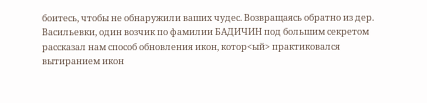боитесь, чтобы не обнаружили ваших чудес. Возвращаясь обратно из дер. Васильевки, один возчик по фамилии БАДИЧИН под большим секретом рассказал нам способ обновления икон, котор<ый> практиковался вытиранием икон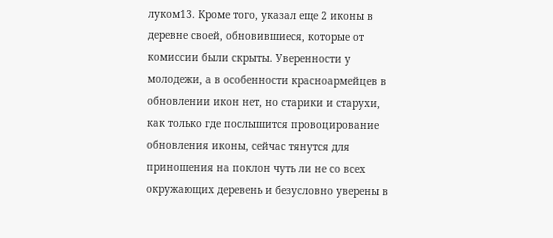луком13. Кроме того, указал еще 2 иконы в деревне своей, обновившиеся, которые от комиссии были скрыты. Уверенности у молодежи, а в особенности красноармейцев в обновлении икон нет, но старики и старухи, как только где послышится провоцирование обновления иконы, сейчас тянутся для приношения на поклон чуть ли не со всех окружающих деревень и безусловно уверены в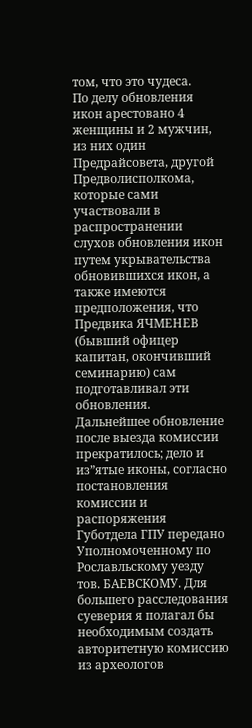том, что это чудеса.
По делу обновления икон арестовано 4 женщины и 2 мужчин, из них один Предрайсовета, другой Предволисполкома, которые сами участвовали в распространении слухов обновления икон путем укрывательства обновившихся икон, а также имеются предположения, что Предвика ЯЧМЕНЕВ (бывший офицер капитан, окончивший семинарию) сам подготавливал эти обновления. Дальнейшее обновление после выезда комиссии прекратилось; дело и из”ятые иконы, согласно постановления комиссии и распоряжения Губотдела ГПУ передано Уполномоченному по Рославльскому уезду тов. БАЕВСКОМУ. Для большего расследования суеверия я полагал бы необходимым создать авторитетную комиссию из археологов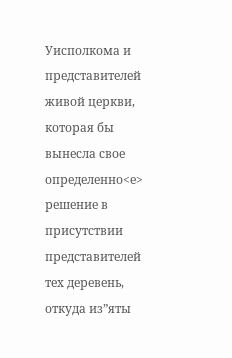Уисполкома и представителей живой церкви, которая бы вынесла свое определенно<е> решение в присутствии представителей тех деревень, откуда из”яты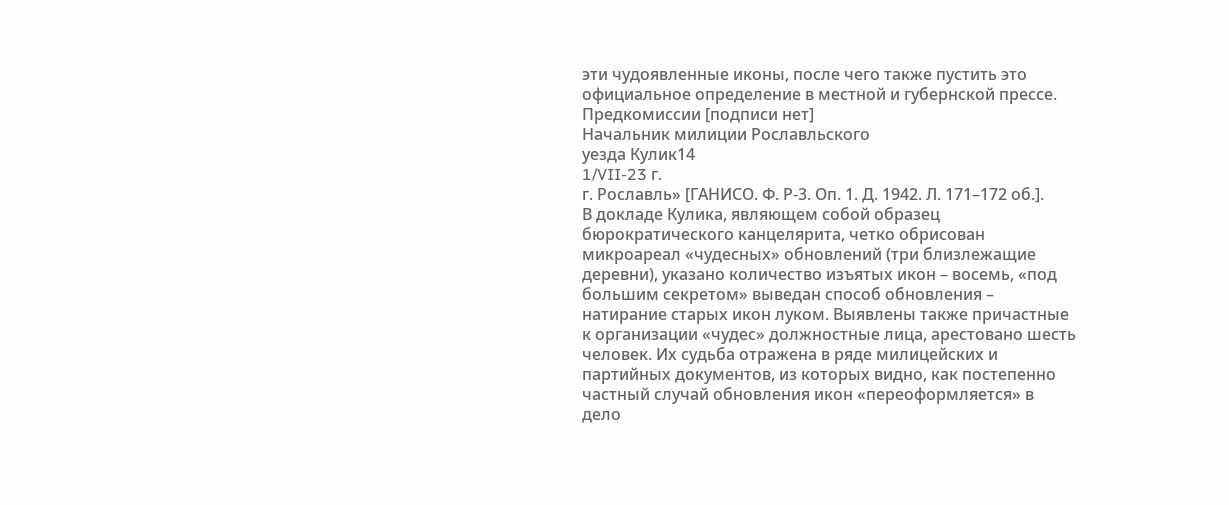эти чудоявленные иконы, после чего также пустить это официальное определение в местной и губернской прессе.
Предкомиссии [подписи нет]
Начальник милиции Рославльского
уезда Кулик14
1/VII-23 г.
г. Рославль» [ГАНИСО. Ф. Р-3. Оп. 1. Д. 1942. Л. 171–172 об.].
В докладе Кулика, являющем собой образец бюрократического канцелярита, четко обрисован микроареал «чудесных» обновлений (три близлежащие деревни), указано количество изъятых икон – восемь, «под большим секретом» выведан способ обновления – натирание старых икон луком. Выявлены также причастные к организации «чудес» должностные лица, арестовано шесть человек. Их судьба отражена в ряде милицейских и партийных документов, из которых видно, как постепенно частный случай обновления икон «переоформляется» в дело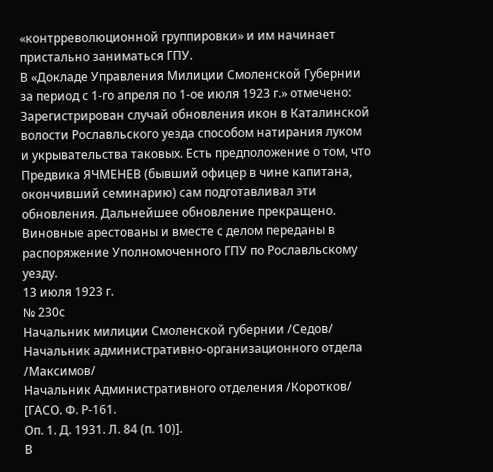«контрреволюционной группировки» и им начинает пристально заниматься ГПУ.
В «Докладе Управления Милиции Смоленской Губернии за период с 1-го апреля по 1-ое июля 1923 г.» отмечено:
Зарегистрирован случай обновления икон в Каталинской волости Рославльского уезда способом натирания луком и укрывательства таковых. Есть предположение о том, что Предвика ЯЧМЕНЕВ (бывший офицер в чине капитана, окончивший семинарию) сам подготавливал эти обновления. Дальнейшее обновление прекращено. Виновные арестованы и вместе с делом переданы в распоряжение Уполномоченного ГПУ по Рославльскому уезду.
13 июля 1923 г.
№ 230с
Начальник милиции Смоленской губернии /Седов/
Начальник административно-организационного отдела /Максимов/
Начальник Административного отделения /Коротков/ [ГАСО. Ф. Р-161.
Оп. 1. Д. 1931. Л. 84 (п. 10)].
В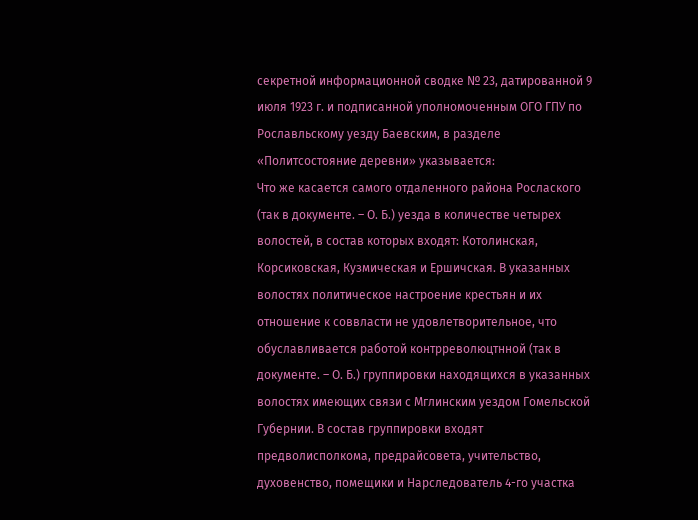секретной информационной сводке № 23, датированной 9 июля 1923 г. и подписанной уполномоченным ОГО ГПУ по Рославльскому уезду Баевским, в разделе «Политсостояние деревни» указывается:
Что же касается самого отдаленного района Рослаского (так в документе. – О. Б.) уезда в количестве четырех волостей, в состав которых входят: Котолинская, Корсиковская, Кузмическая и Ершичская. В указанных волостях политическое настроение крестьян и их отношение к соввласти не удовлетворительное, что обуславливается работой контрреволюцтнной (так в документе. – О. Б.) группировки находящихся в указанных волостях имеющих связи с Мглинским уездом Гомельской Губернии. В состав группировки входят предволисполкома, предрайсовета, учительство, духовенство, помещики и Нарследователь 4-го участка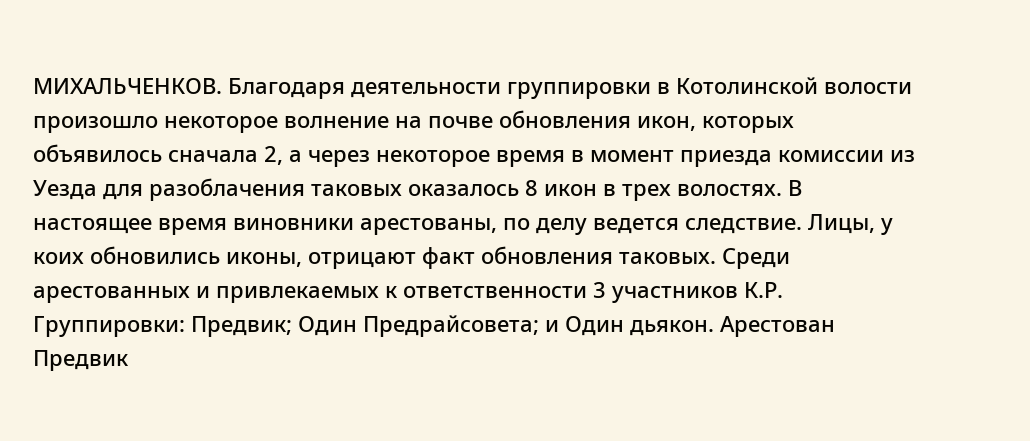МИХАЛЬЧЕНКОВ. Благодаря деятельности группировки в Котолинской волости произошло некоторое волнение на почве обновления икон, которых объявилось сначала 2, а через некоторое время в момент приезда комиссии из Уезда для разоблачения таковых оказалось 8 икон в трех волостях. В настоящее время виновники арестованы, по делу ведется следствие. Лицы, у коих обновились иконы, отрицают факт обновления таковых. Среди арестованных и привлекаемых к ответственности 3 участников К.Р. Группировки: Предвик; Один Предрайсовета; и Один дьякон. Арестован Предвик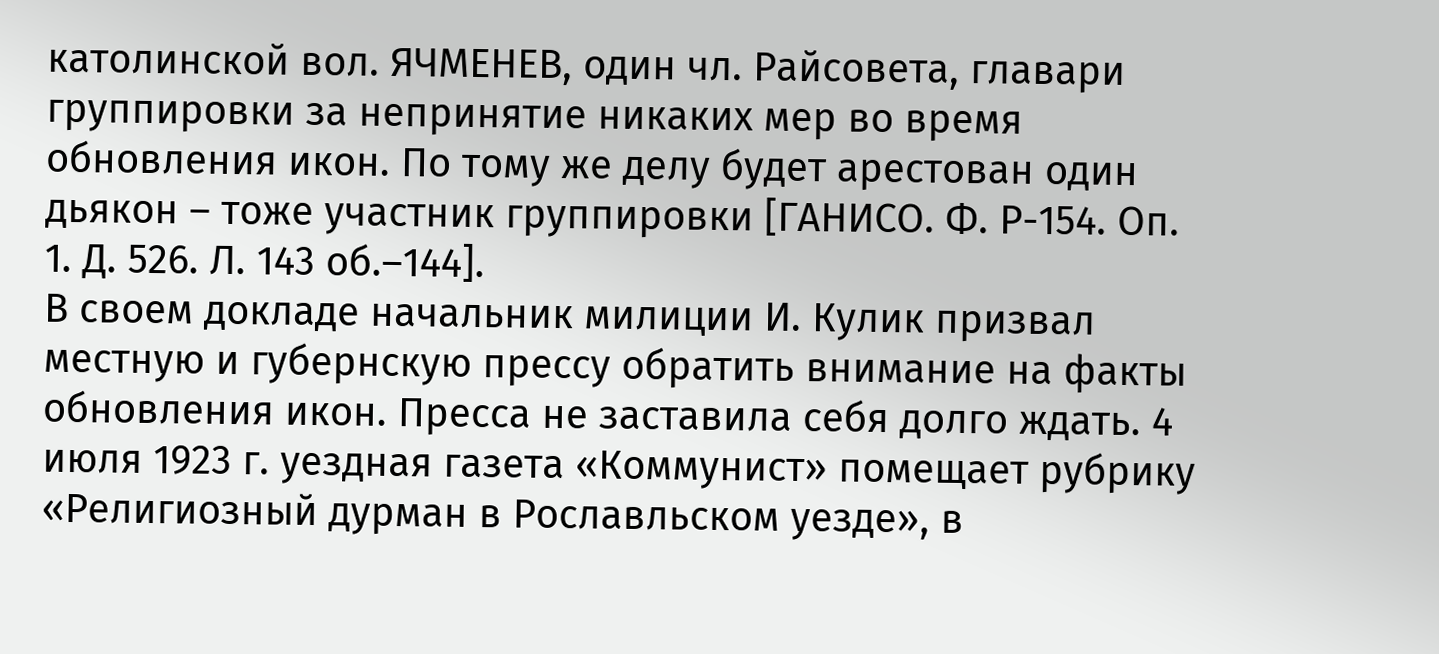католинской вол. ЯЧМЕНЕВ, один чл. Райсовета, главари группировки за непринятие никаких мер во время обновления икон. По тому же делу будет арестован один дьякон – тоже участник группировки [ГАНИСО. Ф. Р-154. Оп. 1. Д. 526. Л. 143 об.–144].
В своем докладе начальник милиции И. Кулик призвал местную и губернскую прессу обратить внимание на факты обновления икон. Пресса не заставила себя долго ждать. 4 июля 1923 г. уездная газета «Коммунист» помещает рубрику «Религиозный дурман в Рославльском уезде», в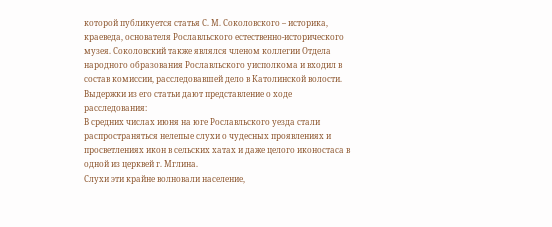которой публикуется статья С. М. Соколовского – историка, краеведа, основателя Рославльского естественно-исторического музея. Соколовский также являлся членом коллегии Отдела народного образования Рославльского уисполкома и входил в состав комиссии, расследовавшей дело в Католинской волости. Выдержки из его статьи дают представление о ходе расследования:
В средних числах июня на юге Рославльского уезда стали распространяться нелепые слухи о чудесных проявлениях и просветлениях икон в сельских хатах и даже целого иконостаса в одной из церквей г. Мглина.
Слухи эти крайне волновали население,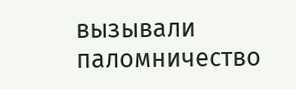вызывали паломничество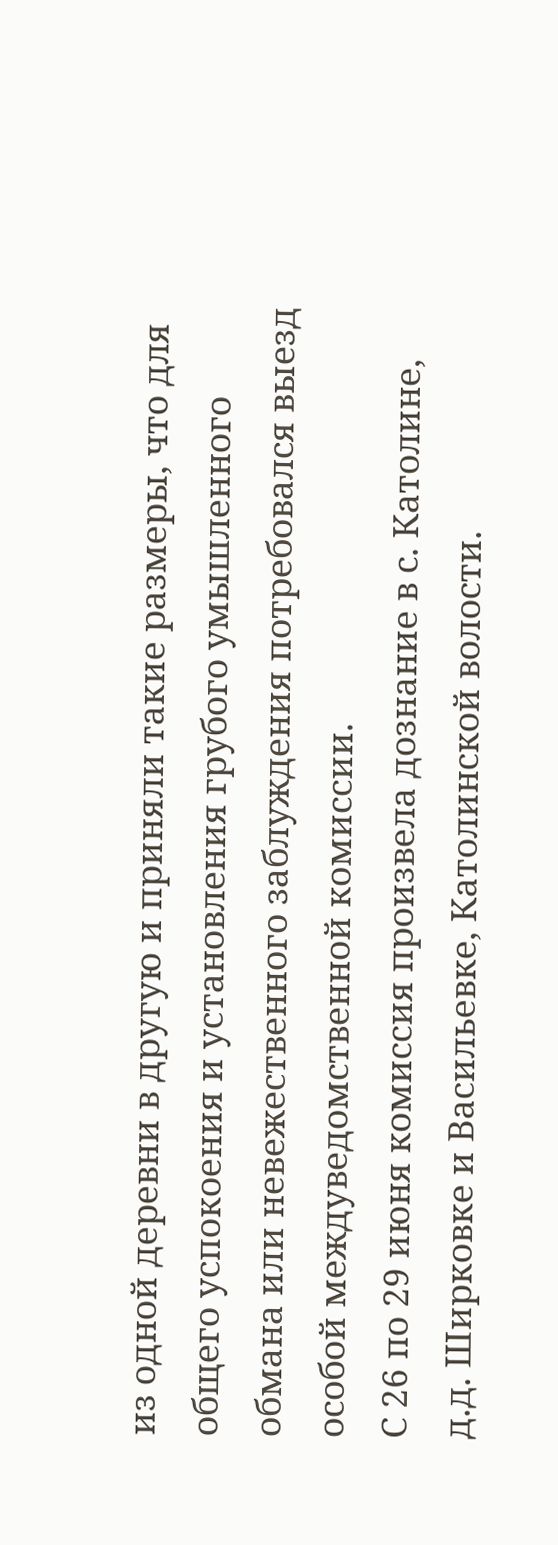из одной деревни в другую и приняли такие размеры, что для общего успокоения и установления грубого умышленного обмана или невежественного заблуждения потребовался выезд особой междуведомственной комиссии.
С 26 по 29 июня комиссия произвела дознание в с. Католине, д.д. Ширковке и Васильевке, Католинской волости.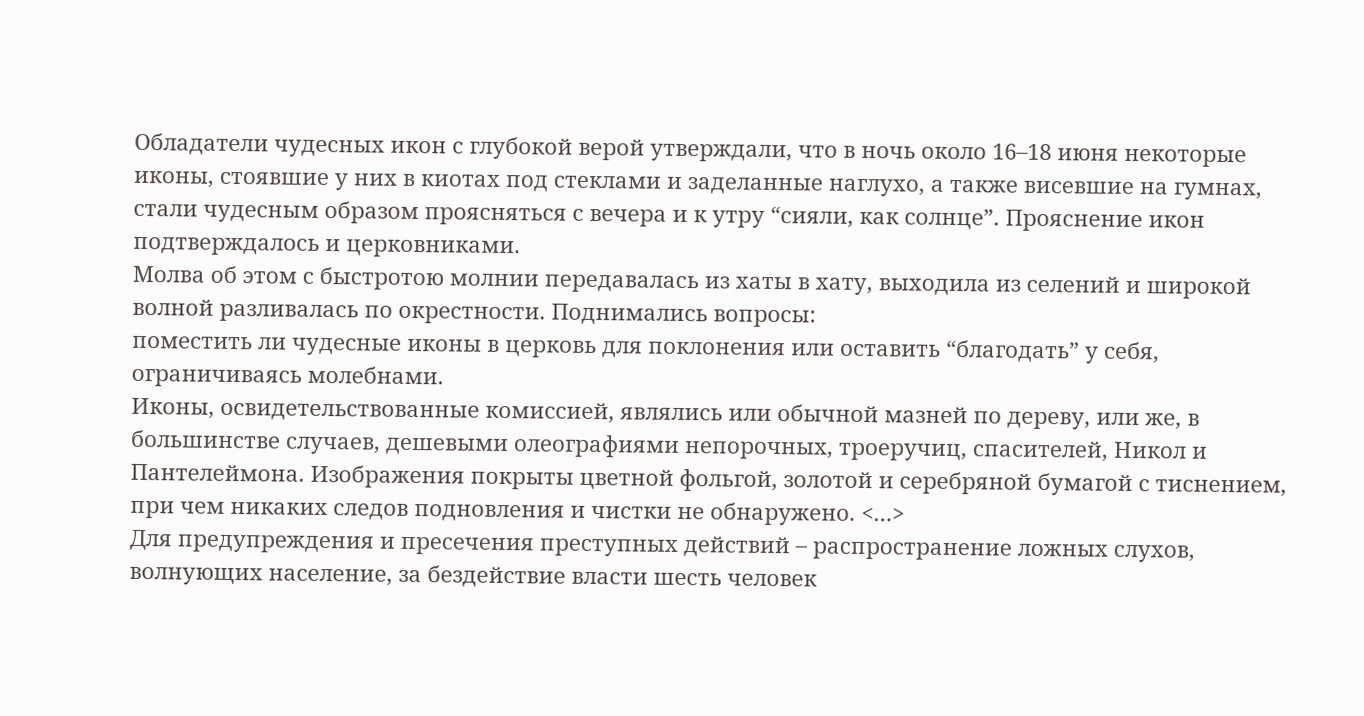Обладатели чудесных икон с глубокой верой утверждали, что в ночь около 16–18 июня некоторые иконы, стоявшие у них в киотах под стеклами и заделанные наглухо, а также висевшие на гумнах, стали чудесным образом проясняться с вечера и к утру “сияли, как солнце”. Прояснение икон подтверждалось и церковниками.
Молва об этом с быстротою молнии передавалась из хаты в хату, выходила из селений и широкой волной разливалась по окрестности. Поднимались вопросы:
поместить ли чудесные иконы в церковь для поклонения или оставить “благодать” у себя, ограничиваясь молебнами.
Иконы, освидетельствованные комиссией, являлись или обычной мазней по дереву, или же, в большинстве случаев, дешевыми олеографиями непорочных, троеручиц, спасителей, Никол и Пантелеймона. Изображения покрыты цветной фольгой, золотой и серебряной бумагой с тиснением, при чем никаких следов подновления и чистки не обнаружено. <…>
Для предупреждения и пресечения преступных действий – распространение ложных слухов, волнующих население, за бездействие власти шесть человек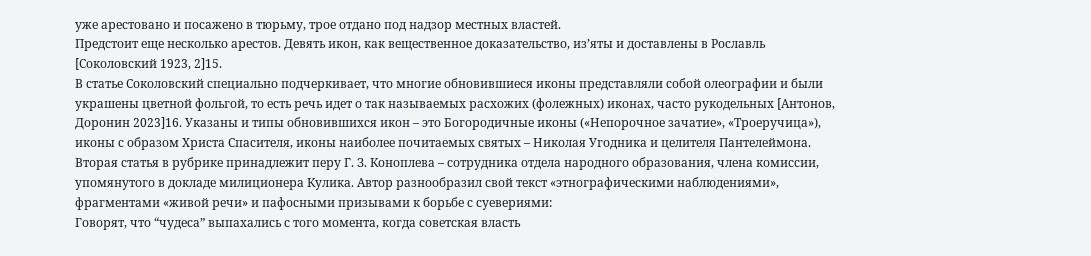уже арестовано и посажено в тюрьму, трое отдано под надзор местных властей.
Предстоит еще несколько арестов. Девять икон, как вещественное доказательство, из’яты и доставлены в Рославль [Соколовский 1923, 2]15.
В статье Соколовский специально подчеркивает, что многие обновившиеся иконы представляли собой олеографии и были украшены цветной фольгой, то есть речь идет о так называемых расхожих (фолежных) иконах, часто рукодельных [Антонов, Доронин 2023]16. Указаны и типы обновившихся икон – это Богородичные иконы («Непорочное зачатие», «Троеручица»), иконы с образом Христа Спасителя, иконы наиболее почитаемых святых – Николая Угодника и целителя Пантелеймона.
Вторая статья в рубрике принадлежит перу Г. З. Коноплева – сотрудника отдела народного образования, члена комиссии, упомянутого в докладе милиционера Кулика. Автор разнообразил свой текст «этнографическими наблюдениями», фрагментами «живой речи» и пафосными призывами к борьбе с суевериями:
Говорят, что “чудеса” выпахались с того момента, когда советская власть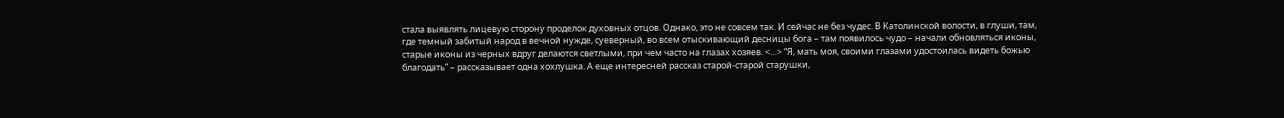стала выявлять лицевую сторону проделок духовных отцов. Однако, это не совсем так. И сейчас не без чудес. В Католинской волости, в глуши, там, где темный забитый народ в вечной нужде, суеверный, во всем отыскивающий десницы бога – там появилось чудо – начали обновляться иконы, старые иконы из черных вдруг делаются светлыми, при чем часто на глазах хозяев. <…> “Я, мать моя, своими глазами удостоилась видеть божью благодать” – рассказывает одна хохлушка. А еще интересней рассказ старой-старой старушки,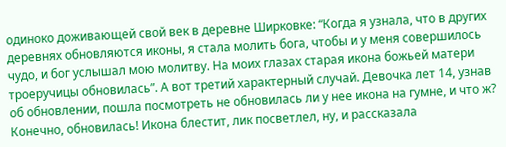одиноко доживающей свой век в деревне Ширковке: “Когда я узнала, что в других деревнях обновляются иконы, я стала молить бога, чтобы и у меня совершилось чудо, и бог услышал мою молитву. На моих глазах старая икона божьей матери троеручицы обновилась”. А вот третий характерный случай. Девочка лет 14, узнав об обновлении, пошла посмотреть не обновилась ли у нее икона на гумне, и что ж? Конечно, обновилась! Икона блестит, лик посветлел, ну, и рассказала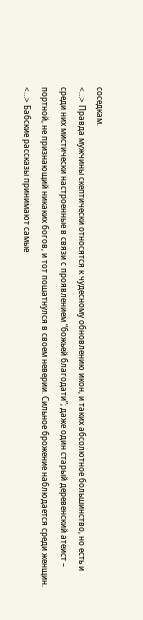соседкам.
<…> Правда мужчины скептически относятся к чудесному обновлению икон, и таких абсолютное большинство, но есть и среди них мистически настроенные в связи с проявлением “божьей благодати”; даже один старый деревенский атеист – портной, не признающий никаких богов, и тот пошатнулся в своем неверии. Сильное брожение наблюдается среди женщин. <…> Бабские рассказы принимают самые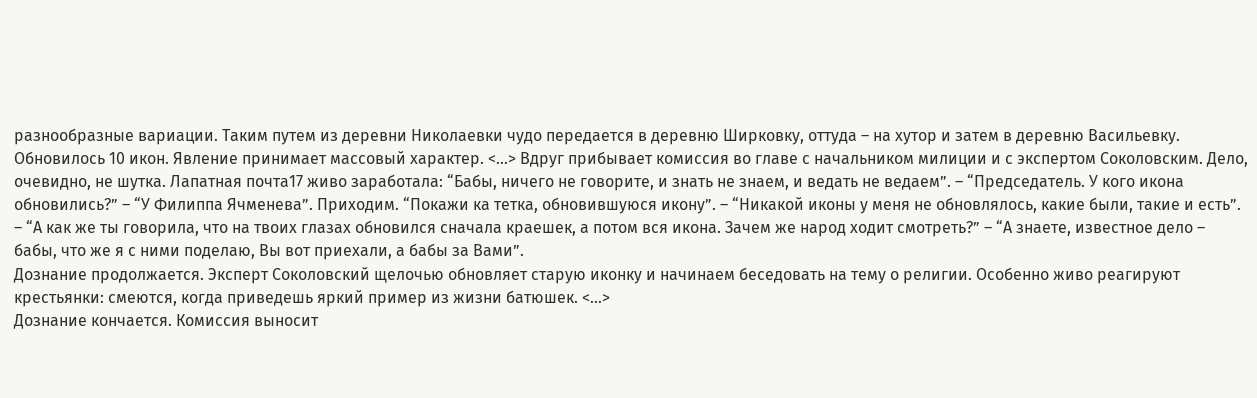разнообразные вариации. Таким путем из деревни Николаевки чудо передается в деревню Ширковку, оттуда – на хутор и затем в деревню Васильевку. Обновилось 10 икон. Явление принимает массовый характер. <…> Вдруг прибывает комиссия во главе с начальником милиции и с экспертом Соколовским. Дело, очевидно, не шутка. Лапатная почта17 живо заработала: “Бабы, ничего не говорите, и знать не знаем, и ведать не ведаем”. – “Председатель. У кого икона обновились?” – “У Филиппа Ячменева”. Приходим. “Покажи ка тетка, обновившуюся икону”. – “Никакой иконы у меня не обновлялось, какие были, такие и есть”. – “А как же ты говорила, что на твоих глазах обновился сначала краешек, а потом вся икона. Зачем же народ ходит смотреть?” – “А знаете, известное дело – бабы, что же я с ними поделаю, Вы вот приехали, а бабы за Вами”.
Дознание продолжается. Эксперт Соколовский щелочью обновляет старую иконку и начинаем беседовать на тему о религии. Особенно живо реагируют крестьянки: смеются, когда приведешь яркий пример из жизни батюшек. <…>
Дознание кончается. Комиссия выносит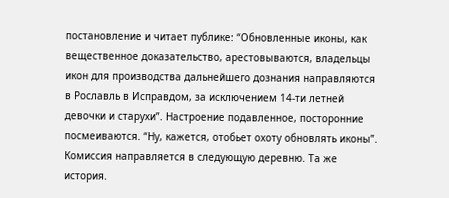постановление и читает публике: “Обновленные иконы, как вещественное доказательство, арестовываются, владельцы икон для производства дальнейшего дознания направляются в Рославль в Исправдом, за исключением 14-ти летней девочки и старухи”. Настроение подавленное, посторонние посмеиваются. “Ну, кажется, отобьет охоту обновлять иконы”. Комиссия направляется в следующую деревню. Та же история.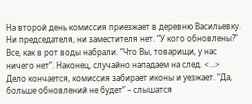На второй день комиссия приезжает в деревню Васильевку. Ни председателя, ни заместителя нет. “У кого обновлены?” Все, как в рот воды набрали. “Что Вы, товарищи, у нас ничего нет”. Наконец, случайно нападаем на след. <…>
Дело кончается, комиссия забирает иконы и уезжает. “Да, больше обновлений не будет” – слышатся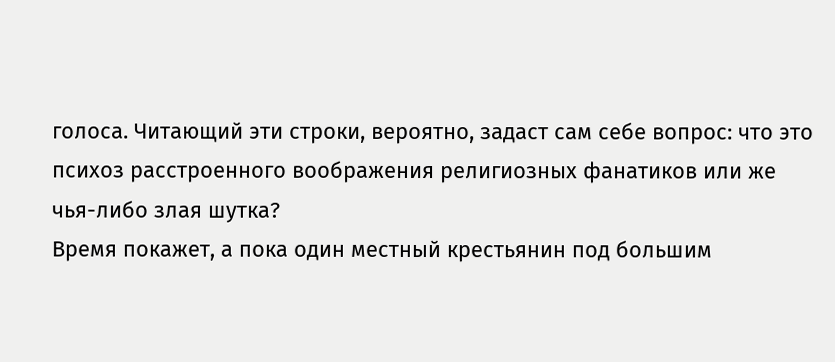голоса. Читающий эти строки, вероятно, задаст сам себе вопрос: что это психоз расстроенного воображения религиозных фанатиков или же чья-либо злая шутка?
Время покажет, а пока один местный крестьянин под большим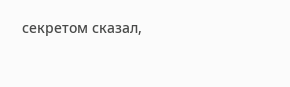секретом сказал,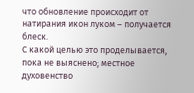что обновление происходит от натирания икон луком – получается блеск.
С какой целью это проделывается, пока не выяснено; местное духовенство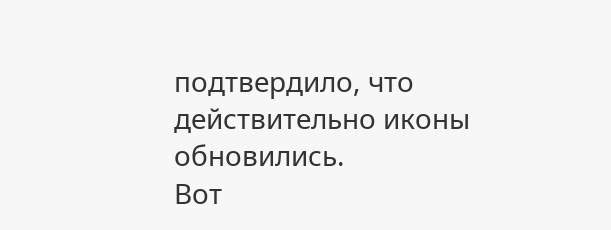подтвердило, что действительно иконы обновились.
Вот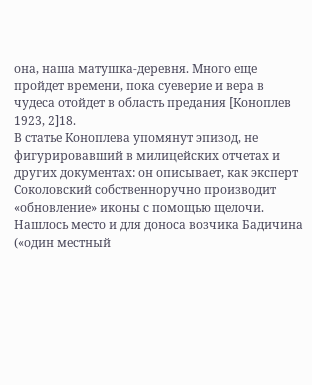она, наша матушка-деревня. Много еще пройдет времени, пока суеверие и вера в чудеса отойдет в область предания [Коноплев 1923, 2]18.
В статье Коноплева упомянут эпизод, не фигурировавший в милицейских отчетах и других документах: он описывает, как эксперт Соколовский собственноручно производит «обновление» иконы с помощью щелочи. Нашлось место и для доноса возчика Бадичина («один местный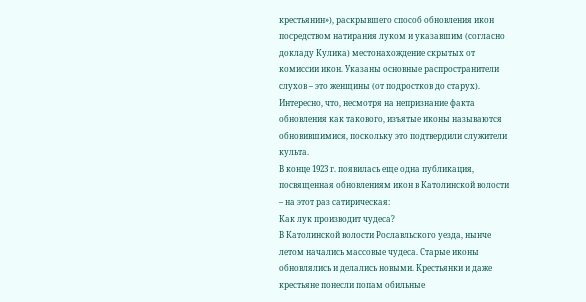крестьянин»), раскрывшего способ обновления икон посредством натирания луком и указавшим (согласно докладу Кулика) местонахождение скрытых от комиссии икон. Указаны основные распространители слухов – это женщины (от подростков до старух). Интересно, что, несмотря на непризнание факта обновления как такового, изъятые иконы называются обновившимися, поскольку это подтвердили служители культа.
В конце 1923 г. появилась еще одна публикация, посвященная обновлениям икон в Католинской волости – на этот раз сатирическая:
Как лук производит чудеса?
В Католинской волости Рославльского уезда, нынче летом начались массовые чудеса. Старые иконы обновлялись и делались новыми. Крестьянки и даже крестьяне понесли попам обильные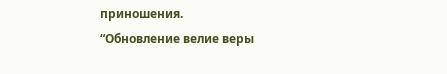приношения.
“Обновление велие веры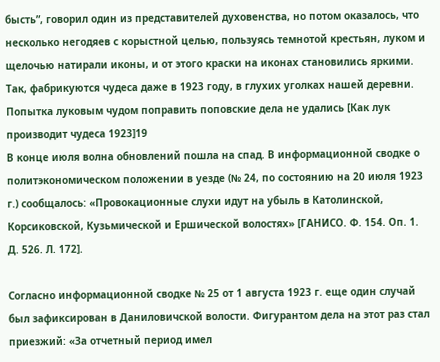бысть”, говорил один из представителей духовенства, но потом оказалось, что несколько негодяев с корыстной целью, пользуясь темнотой крестьян, луком и щелочью натирали иконы, и от этого краски на иконах становились яркими.
Так, фабрикуются чудеса даже в 1923 году, в глухих уголках нашей деревни. Попытка луковым чудом поправить поповские дела не удались [Как лук производит чудеса 1923]19
В конце июля волна обновлений пошла на спад. В информационной сводке о политэкономическом положении в уезде (№ 24, по состоянию на 20 июля 1923 г.) сообщалось: «Провокационные слухи идут на убыль в Католинской, Корсиковской, Кузьмической и Ершической волостях» [ГАНИСО. Ф. 154. Оп. 1. Д. 526. Л. 172].

Согласно информационной сводке № 25 от 1 августа 1923 г. еще один случай был зафиксирован в Даниловичской волости. Фигурантом дела на этот раз стал приезжий: «За отчетный период имел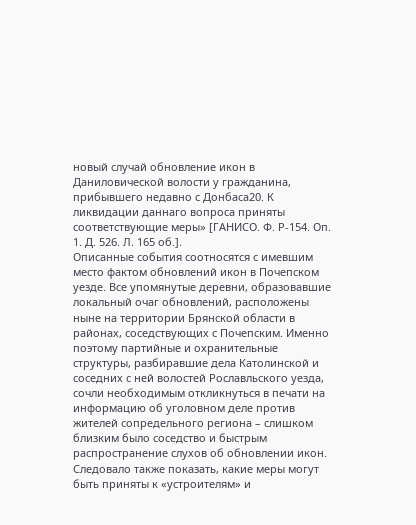новый случай обновление икон в Даниловической волости у гражданина, прибывшего недавно с Донбаса20. К ликвидации даннаго вопроса приняты соответствующие меры» [ГАНИСО. Ф. Р-154. Оп. 1. Д. 526. Л. 165 об.].
Описанные события соотносятся с имевшим место фактом обновлений икон в Почепском уезде. Все упомянутые деревни, образовавшие локальный очаг обновлений, расположены ныне на территории Брянской области в районах, соседствующих с Почепским. Именно поэтому партийные и охранительные структуры, разбиравшие дела Католинской и соседних с ней волостей Рославльского уезда, сочли необходимым откликнуться в печати на информацию об уголовном деле против жителей сопредельного региона – слишком близким было соседство и быстрым распространение слухов об обновлении икон. Следовало также показать, какие меры могут быть приняты к «устроителям» и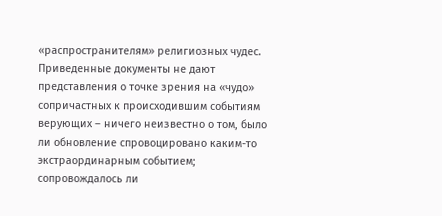«распространителям» религиозных чудес.
Приведенные документы не дают представления о точке зрения на «чудо» сопричастных к происходившим событиям верующих – ничего неизвестно о том, было ли обновление спровоцировано каким-то экстраординарным событием; сопровождалось ли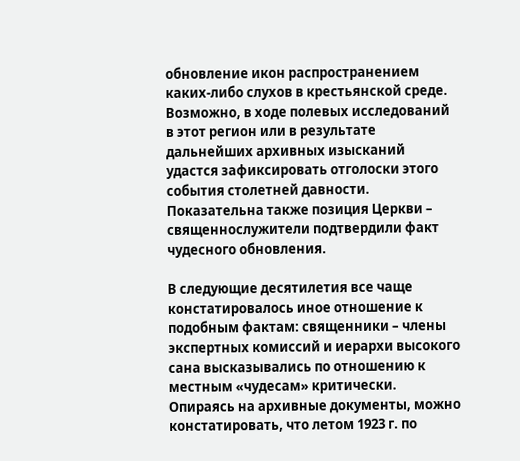обновление икон распространением каких-либо слухов в крестьянской среде. Возможно, в ходе полевых исследований в этот регион или в результате дальнейших архивных изысканий удастся зафиксировать отголоски этого события столетней давности. Показательна также позиция Церкви – священнослужители подтвердили факт чудесного обновления.

В следующие десятилетия все чаще констатировалось иное отношение к подобным фактам: священники – члены экспертных комиссий и иерархи высокого сана высказывались по отношению к местным «чудесам» критически.
Опираясь на архивные документы, можно констатировать, что летом 1923 г. по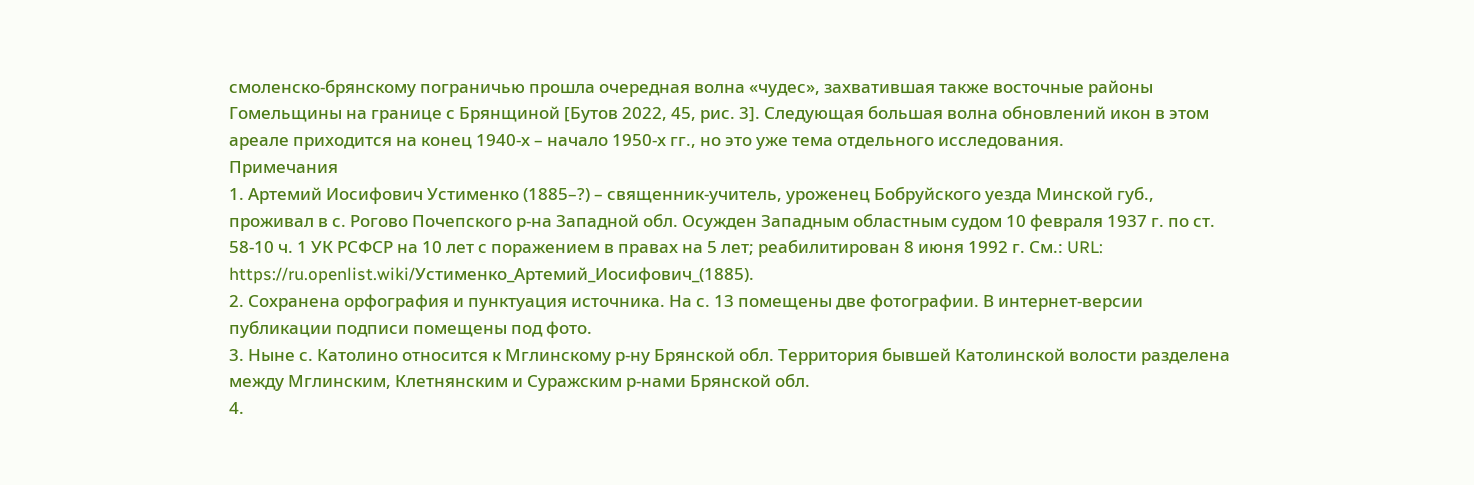смоленско-брянскому пограничью прошла очередная волна «чудес», захватившая также восточные районы Гомельщины на границе с Брянщиной [Бутов 2022, 45, рис. 3]. Следующая большая волна обновлений икон в этом ареале приходится на конец 1940-х – начало 1950-х гг., но это уже тема отдельного исследования.
Примечания
1. Артемий Иосифович Устименко (1885–?) – священник-учитель, уроженец Бобруйского уезда Минской губ., проживал в с. Рогово Почепского р-на Западной обл. Осужден Западным областным судом 10 февраля 1937 г. по ст. 58-10 ч. 1 УК РСФСР на 10 лет с поражением в правах на 5 лет; реабилитирован 8 июня 1992 г. См.: URL: https://ru.openlist.wiki/Устименко_Артемий_Иосифович_(1885).
2. Сохранена орфография и пунктуация источника. На с. 13 помещены две фотографии. В интернет-версии публикации подписи помещены под фото.
3. Ныне с. Католино относится к Мглинскому р-ну Брянской обл. Территория бывшей Католинской волости разделена между Мглинским, Клетнянским и Суражским р-нами Брянской обл.
4.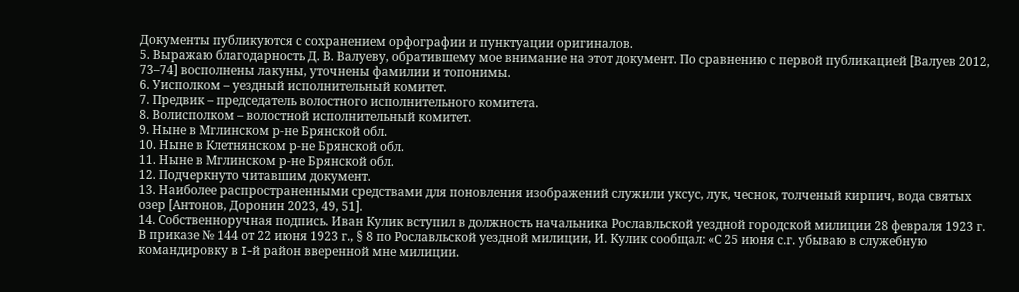Документы публикуются с сохранением орфографии и пунктуации оригиналов.
5. Выражаю благодарность Д. В. Валуеву, обратившему мое внимание на этот документ. По сравнению с первой публикацией [Валуев 2012, 73–74] восполнены лакуны, уточнены фамилии и топонимы.
6. Уисполком – уездный исполнительный комитет.
7. Предвик – председатель волостного исполнительного комитета.
8. Волисполком – волостной исполнительный комитет.
9. Ныне в Мглинском р-не Брянской обл.
10. Ныне в Клетнянском р-не Брянской обл.
11. Ныне в Мглинском р-не Брянской обл.
12. Подчеркнуто читавшим документ.
13. Наиболее распространенными средствами для поновления изображений служили уксус, лук, чеснок, толченый кирпич, вода святых озер [Антонов, Доронин 2023, 49, 51].
14. Собственноручная подпись. Иван Кулик вступил в должность начальника Рославльской уездной городской милиции 28 февраля 1923 г. В приказе № 144 от 22 июня 1923 г., § 8 по Рославльской уездной милиции, И. Кулик сообщал: «С 25 июня с.г. убываю в служебную командировку в I-й район вверенной мне милиции.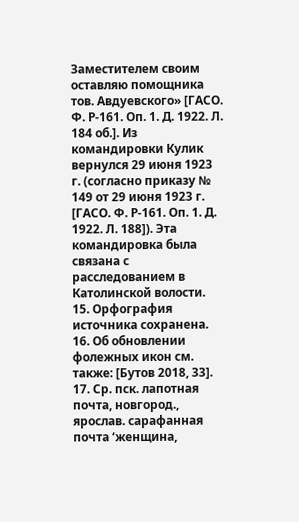Заместителем своим оставляю помощника тов. Авдуевского» [ГАСО. Ф. Р-161. Оп. 1. Д. 1922. Л. 184 об.]. Из командировки Кулик вернулся 29 июня 1923 г. (согласно приказу № 149 от 29 июня 1923 г. [ГАСО. Ф. Р-161. Оп. 1. Д. 1922. Л. 188]). Эта командировка была связана с расследованием в Католинской волости.
15. Орфография источника сохранена.
16. Об обновлении фолежных икон см. также: [Бутов 2018, 33].
17. Ср. пск. лапотная почта, новгород., ярослав. сарафанная почта ‘женщина,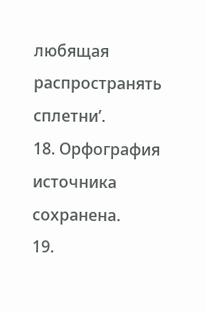любящая распространять сплетни’.
18. Орфография источника сохранена.
19.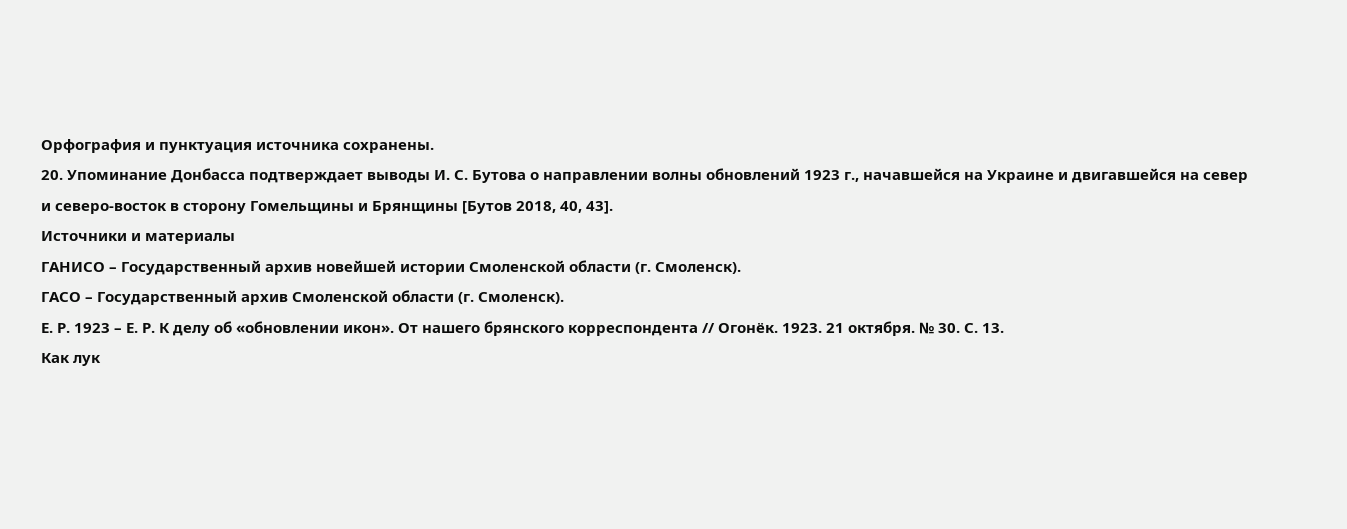Орфография и пунктуация источника сохранены.
20. Упоминание Донбасса подтверждает выводы И. С. Бутова о направлении волны обновлений 1923 г., начавшейся на Украине и двигавшейся на север и северо-восток в сторону Гомельщины и Брянщины [Бутов 2018, 40, 43].
Источники и материалы
ГАНИСО – Государственный архив новейшей истории Смоленской области (г. Смоленск).
ГАСО – Государственный архив Смоленской области (г. Смоленск).
Е. Р. 1923 – Е. Р. К делу об «обновлении икон». От нашего брянского корреспондента // Огонёк. 1923. 21 октября. № 30. С. 13.
Как лук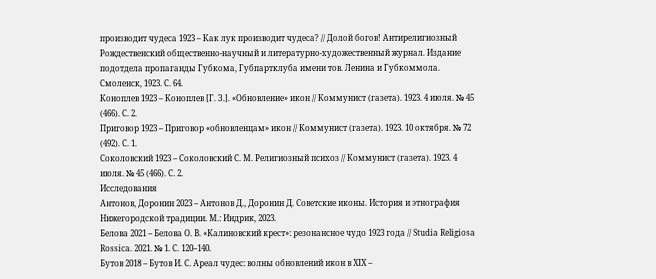производит чудеса 1923 – Как лук производит чудеса? // Долой богов! Антирелигиозный Рождественский общественно-научный и литературно-художественный журнал. Издание подотдела пропаганды Губкома, Губпартклуба имени тов. Ленина и Губкоммола. Смоленск, 1923. С. 64.
Коноплев 1923 – Коноплев [Г. З.]. «Обновление» икон // Коммунист (газета). 1923. 4 июля. № 45 (466). С. 2.
Приговор 1923 – Приговор «обновленцам» икон // Коммунист (газета). 1923. 10 октября. № 72 (492). С. 1.
Соколовский 1923 – Соколовский С. М. Религиозный психоз // Коммунист (газета). 1923. 4 июля. № 45 (466). С. 2.
Исследования
Антонов, Доронин 2023 – Антонов Д., Доронин Д. Советские иконы. История и этнография Нижегородской традиции. М.: Индрик, 2023.
Белова 2021 – Белова О. В. «Калиновский крест»: резонансное чудо 1923 года // Studia Religiosa Rossica. 2021. № 1. С. 120–140.
Бутов 2018 – Бутов И. С. Ареал чудес: волны обновлений икон в XIX –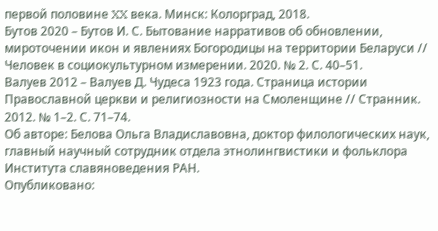первой половине XX века. Минск: Колорград, 2018.
Бутов 2020 – Бутов И. С. Бытование нарративов об обновлении, мироточении икон и явлениях Богородицы на территории Беларуси // Человек в социокультурном измерении. 2020. № 2. С. 40–51.
Валуев 2012 – Валуев Д. Чудеса 1923 года. Страница истории Православной церкви и религиозности на Смоленщине // Странник. 2012. № 1–2. С. 71–74.
Об авторе: Белова Ольга Владиславовна, доктор филологических наук, главный научный сотрудник отдела этнолингвистики и фольклора Института славяноведения РАН.
Опубликовано: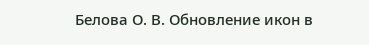Белова О. В. Обновление икон в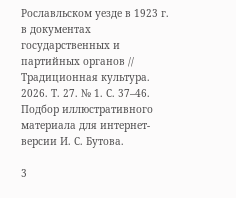Рославльском уезде в 1923 г. в документах государственных и партийных органов // Традиционная культура. 2026. Т. 27. № 1. С. 37–46. Подбор иллюстративного материала для интернет-версии И. С. Бутова.

3